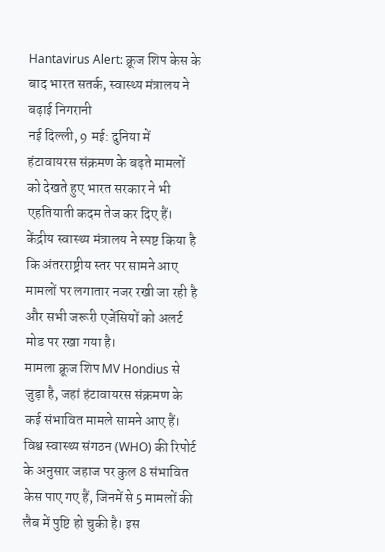Hantavirus Alert: क्रूज शिप केस के बाद भारत सतर्क, स्वास्थ्य मंत्रालय ने बढ़ाई निगरानी
नई दिल्ली, 9 मई: दुनिया में हंटावायरस संक्रमण के बढ़ते मामलों को देखते हुए भारत सरकार ने भी एहतियाती कदम तेज कर दिए हैं। केंद्रीय स्वास्थ्य मंत्रालय ने स्पष्ट किया है कि अंतरराष्ट्रीय स्तर पर सामने आए मामलों पर लगातार नजर रखी जा रही है और सभी जरूरी एजेंसियों को अलर्ट मोड पर रखा गया है।
मामला क्रूज शिप MV Hondius से जुड़ा है, जहां हंटावायरस संक्रमण के कई संभावित मामले सामने आए हैं। विश्व स्वास्थ्य संगठन (WHO) की रिपोर्ट के अनुसार जहाज पर कुल 8 संभावित केस पाए गए हैं, जिनमें से 5 मामलों की लैब में पुष्टि हो चुकी है। इस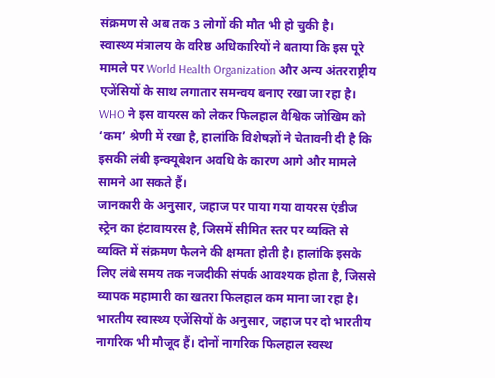संक्रमण से अब तक 3 लोगों की मौत भी हो चुकी है।
स्वास्थ्य मंत्रालय के वरिष्ठ अधिकारियों ने बताया कि इस पूरे मामले पर World Health Organization और अन्य अंतरराष्ट्रीय एजेंसियों के साथ लगातार समन्वय बनाए रखा जा रहा है। WHO ने इस वायरस को लेकर फिलहाल वैश्विक जोखिम को ‘कम’ श्रेणी में रखा है, हालांकि विशेषज्ञों ने चेतावनी दी है कि इसकी लंबी इन्क्यूबेशन अवधि के कारण आगे और मामले सामने आ सकते हैं।
जानकारी के अनुसार, जहाज पर पाया गया वायरस एंडीज स्ट्रेन का हंटावायरस है, जिसमें सीमित स्तर पर व्यक्ति से व्यक्ति में संक्रमण फैलने की क्षमता होती है। हालांकि इसके लिए लंबे समय तक नजदीकी संपर्क आवश्यक होता है, जिससे व्यापक महामारी का खतरा फिलहाल कम माना जा रहा है।
भारतीय स्वास्थ्य एजेंसियों के अनुसार, जहाज पर दो भारतीय नागरिक भी मौजूद हैं। दोनों नागरिक फिलहाल स्वस्थ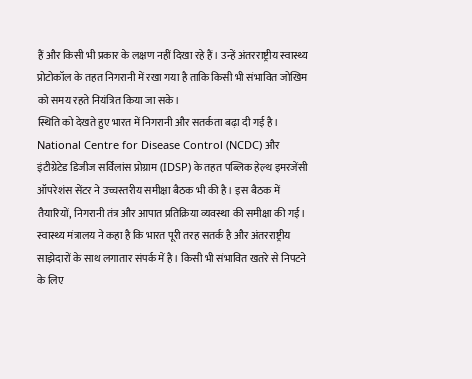हैं और किसी भी प्रकार के लक्षण नहीं दिखा रहे हैं। उन्हें अंतरराष्ट्रीय स्वास्थ्य प्रोटोकॉल के तहत निगरानी में रखा गया है ताकि किसी भी संभावित जोखिम को समय रहते नियंत्रित किया जा सके।
स्थिति को देखते हुए भारत में निगरानी और सतर्कता बढ़ा दी गई है। National Centre for Disease Control (NCDC) और इंटीग्रेटेड डिजीज सर्विलांस प्रोग्राम (IDSP) के तहत पब्लिक हेल्थ इमरजेंसी ऑपरेशंस सेंटर ने उच्चस्तरीय समीक्षा बैठक भी की है। इस बैठक में तैयारियों, निगरानी तंत्र और आपात प्रतिक्रिया व्यवस्था की समीक्षा की गई।
स्वास्थ्य मंत्रालय ने कहा है कि भारत पूरी तरह सतर्क है और अंतरराष्ट्रीय साझेदारों के साथ लगातार संपर्क में है। किसी भी संभावित खतरे से निपटने के लिए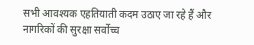सभी आवश्यक एहतियाती कदम उठाए जा रहे हैं और नागरिकों की सुरक्षा सर्वोच्च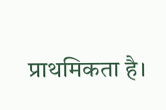प्राथमिकता है।